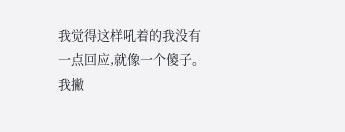我觉得这样吼着的我没有一点回应,就像一个傻子。
我撇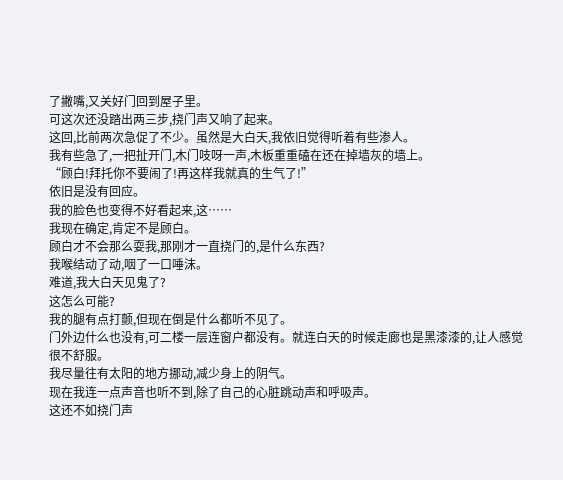了撇嘴,又关好门回到屋子里。
可这次还没踏出两三步,挠门声又响了起来。
这回,比前两次急促了不少。虽然是大白天,我依旧觉得听着有些渗人。
我有些急了,一把扯开门,木门吱呀一声,木板重重磕在还在掉墙灰的墙上。
“顾白!拜托你不要闹了!再这样我就真的生气了!”
依旧是没有回应。
我的脸色也变得不好看起来,这……
我现在确定,肯定不是顾白。
顾白才不会那么耍我,那刚才一直挠门的,是什么东西?
我喉结动了动,咽了一口唾沫。
难道,我大白天见鬼了?
这怎么可能?
我的腿有点打颤,但现在倒是什么都听不见了。
门外边什么也没有,可二楼一层连窗户都没有。就连白天的时候走廊也是黑漆漆的,让人感觉很不舒服。
我尽量往有太阳的地方挪动,减少身上的阴气。
现在我连一点声音也听不到,除了自己的心脏跳动声和呼吸声。
这还不如挠门声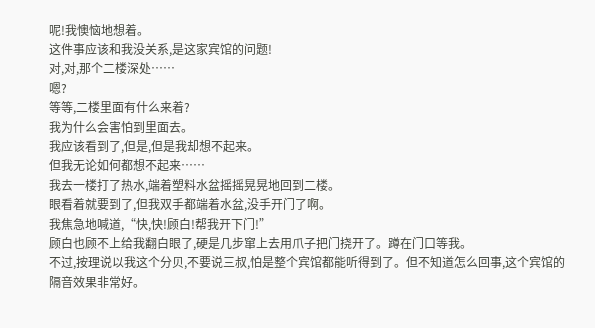呢!我懊恼地想着。
这件事应该和我没关系,是这家宾馆的问题!
对,对,那个二楼深处……
嗯?
等等,二楼里面有什么来着?
我为什么会害怕到里面去。
我应该看到了,但是,但是我却想不起来。
但我无论如何都想不起来……
我去一楼打了热水,端着塑料水盆摇摇晃晃地回到二楼。
眼看着就要到了,但我双手都端着水盆,没手开门了啊。
我焦急地喊道,“快,快!顾白!帮我开下门!”
顾白也顾不上给我翻白眼了,硬是几步窜上去用爪子把门挠开了。蹲在门口等我。
不过,按理说以我这个分贝,不要说三叔,怕是整个宾馆都能听得到了。但不知道怎么回事,这个宾馆的隔音效果非常好。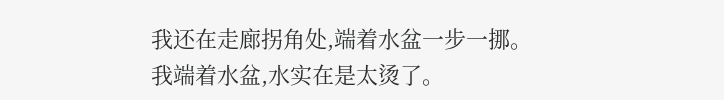我还在走廊拐角处,端着水盆一步一挪。
我端着水盆,水实在是太烫了。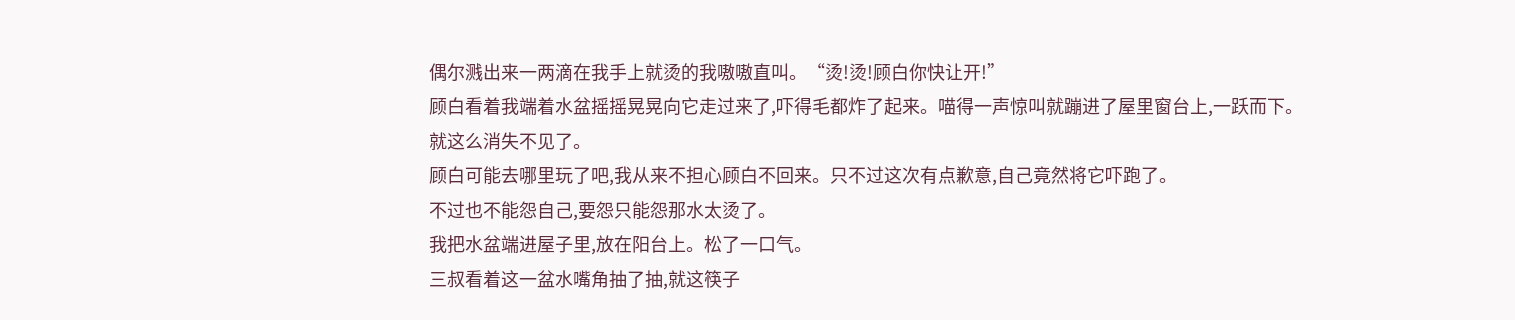偶尔溅出来一两滴在我手上就烫的我嗷嗷直叫。“烫!烫!顾白你快让开!”
顾白看着我端着水盆摇摇晃晃向它走过来了,吓得毛都炸了起来。喵得一声惊叫就蹦进了屋里窗台上,一跃而下。
就这么消失不见了。
顾白可能去哪里玩了吧,我从来不担心顾白不回来。只不过这次有点歉意,自己竟然将它吓跑了。
不过也不能怨自己,要怨只能怨那水太烫了。
我把水盆端进屋子里,放在阳台上。松了一口气。
三叔看着这一盆水嘴角抽了抽,就这筷子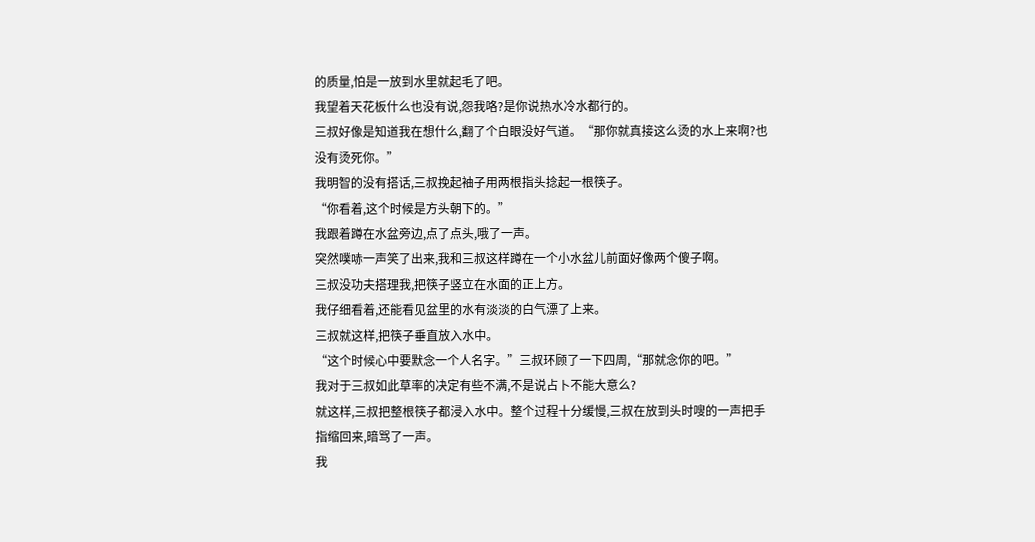的质量,怕是一放到水里就起毛了吧。
我望着天花板什么也没有说,怨我咯?是你说热水冷水都行的。
三叔好像是知道我在想什么,翻了个白眼没好气道。“那你就真接这么烫的水上来啊?也没有烫死你。”
我明智的没有搭话,三叔挽起袖子用两根指头捻起一根筷子。
“你看着,这个时候是方头朝下的。”
我跟着蹲在水盆旁边,点了点头,哦了一声。
突然噗哧一声笑了出来,我和三叔这样蹲在一个小水盆儿前面好像两个傻子啊。
三叔没功夫搭理我,把筷子竖立在水面的正上方。
我仔细看着,还能看见盆里的水有淡淡的白气漂了上来。
三叔就这样,把筷子垂直放入水中。
“这个时候心中要默念一个人名字。”三叔环顾了一下四周,“那就念你的吧。”
我对于三叔如此草率的决定有些不满,不是说占卜不能大意么?
就这样,三叔把整根筷子都浸入水中。整个过程十分缓慢,三叔在放到头时嗖的一声把手指缩回来,暗骂了一声。
我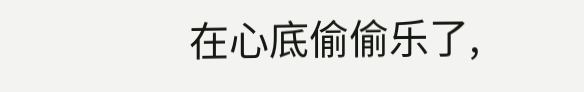在心底偷偷乐了,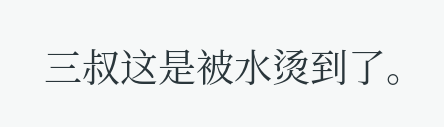三叔这是被水烫到了。